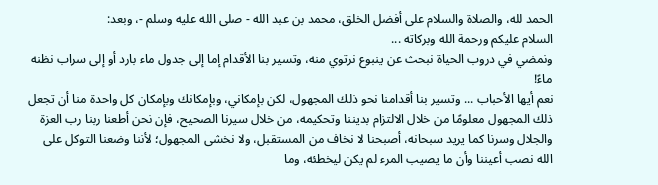الحمد لله، والصلاة والسلام على أفضل الخلق، محمد بن عبد الله - صلى الله عليه وسلم -، وبعد:
السلام عليكم ورحمة الله وبركاته ...
ونمضي في دروب الحياة نبحث عن ينبوع نرتوي منه، وتسير بنا الأقدام إما إلى جدول ماء بارد أو إلى سراب نظنه ماءً!
نعم أيها الأحباب ... وتسير بنا أقدامنا نحو ذلك المجهول، لكن بإمكاني، وبإمكانك وبإمكان كل واحدة منا أن تجعل ذلك المجهول معلومًا من خلال الالتزام بديننا وتحكيمه، من خلال سيرنا الصحيح، فإن نحن أطعنا ربنا رب العزة والجلال وسرنا كما يريد سبحانه، أصبحنا لا نخاف من المستقبل، ولا نخشى المجهول؛ لأننا وضعنا التوكل على الله نصب أعيننا وأن ما يصيب المرء لم يكن ليخطئه، وما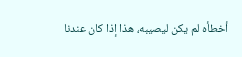أخطأه لم يكن ليصيبه، هذا إذا كان عندنا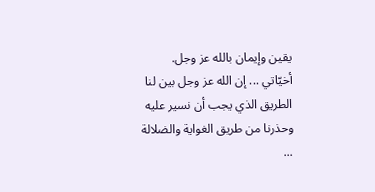يقين وإيمان بالله عز وجل.
أخيّاتي ... إن الله عز وجل بين لنا الطريق الذي يجب أن نسير عليه وحذرنا من طريق الغواية والضلالة ...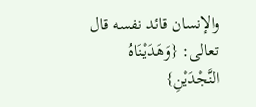والإنسان قائد نفسه قال تعالى: {وَهَدَيْنَاهُ النَّجْدَيْنِ}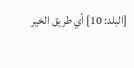[البلد: 10] أي طريق الخير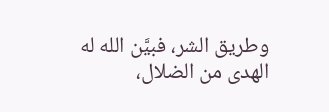وطريق الشر، فبيَّن الله له الهدى من الضلال،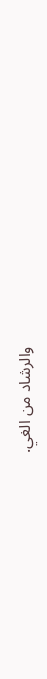والرشاد من الغي.